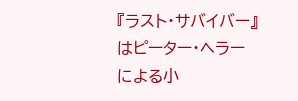『ラスト・サバイバー』はピーター・ヘラーによる小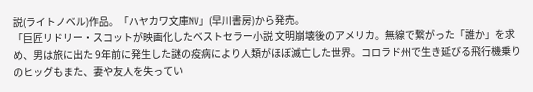説(ライトノベル)作品。「ハヤカワ文庫NV」(早川書房)から発売。
「巨匠リドリー・スコットが映画化したベストセラー小説 文明崩壊後のアメリカ。無線で繋がった「誰か」を求め、男は旅に出た 9年前に発生した謎の疫病により人類がほぼ滅亡した世界。コロラド州で生き延びる飛行機乗りのヒッグもまた、妻や友人を失ってい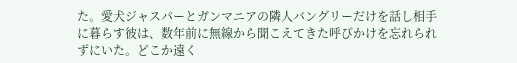た。愛犬ジャスパーとガンマニアの隣人バングリーだけを話し相手に暮らす彼は、数年前に無線から聞こえてきた呼びかけを忘れられずにいた。どこか遠く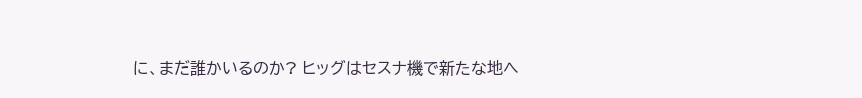に、まだ誰かいるのか? ヒッグはセスナ機で新たな地へ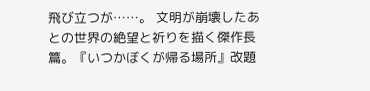飛び立つが……。 文明が崩壊したあとの世界の絶望と祈りを描く傑作長篇。『いつかぼくが帰る場所』改題